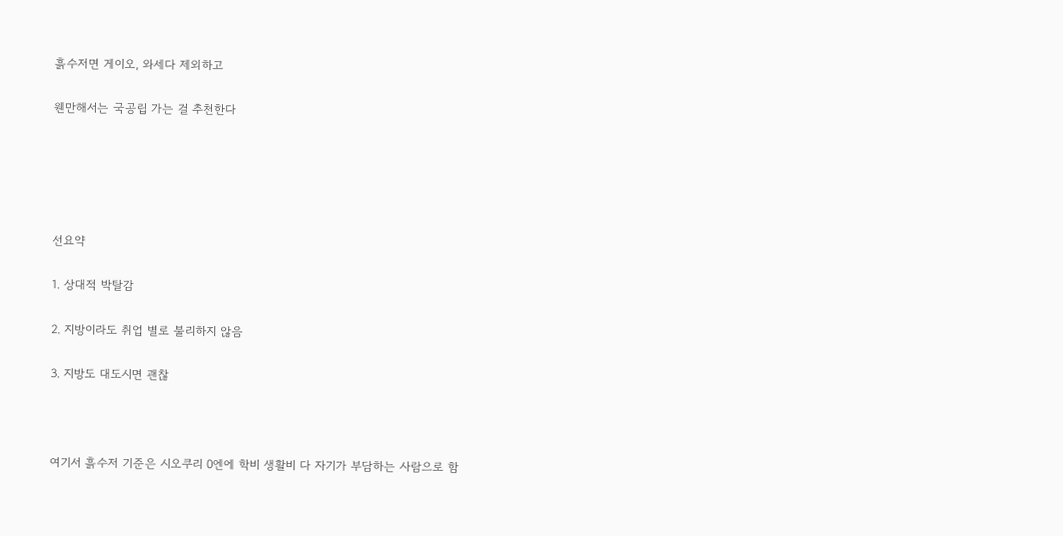흙수저면 게이오, 와세다 제외하고

웬만해서는 국공립 가는 걸 추천한다





선요약

1. 상대적 박탈감

2. 지방이라도 취업 별로 불리하지 않음

3. 지방도 대도시면 괜찮



여기서 흙수저 기준은 시오쿠리 0엔에 학비 생활비 다 자기가 부담하는 사람으로 함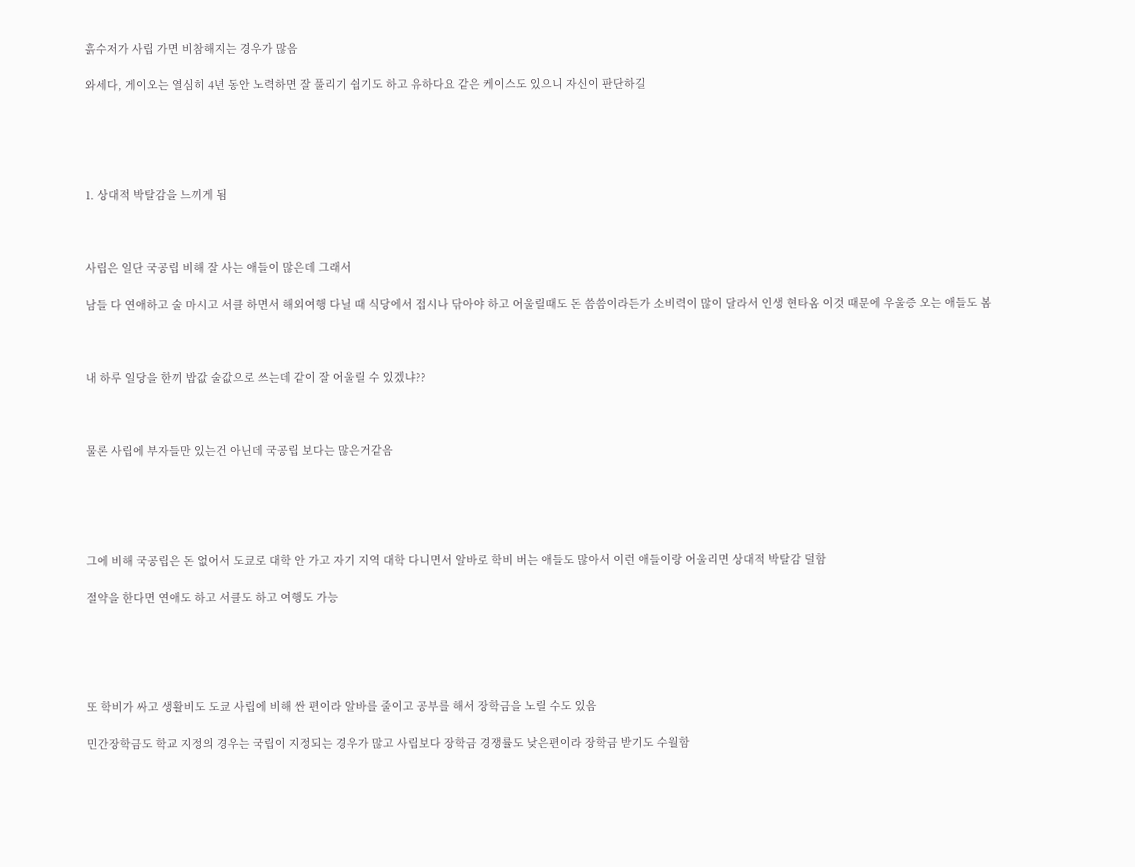흙수저가 사립 가면 비참해지는 경우가 많음

와세다, 게이오는 열심히 4년 동안 노력하면 잘 풀리기 쉽기도 하고 유하다요 같은 케이스도 있으니 자신이 판단하길





1. 상대적 박탈감을 느끼게 됨



사립은 일단 국공립 비해 잘 사는 애들이 많은데 그래서

남들 다 연애하고 술 마시고 서클 하면서 해외여행 다닐 때 식당에서 접시나 닦아야 하고 어울릴때도 돈 씀씀이라든가 소비력이 많이 달라서 인생 현타옴 이것 때문에 우울증 오는 애들도 봄



내 하루 일당을 한끼 밥값 술값으로 쓰는데 같이 잘 어울릴 수 있겠냐??



물론 사립에 부자들만 있는건 아닌데 국공립 보다는 많은거같음





그에 비해 국공립은 돈 없어서 도쿄로 대학 안 가고 자기 지역 대학 다니면서 알바로 학비 버는 애들도 많아서 이런 애들이랑 어울리면 상대적 박탈감 덜함

절약을 한다면 연애도 하고 서클도 하고 여행도 가능





또 학비가 싸고 생활비도 도쿄 사립에 비해 싼 편이라 알바를 줄이고 공부를 해서 장학금을 노릴 수도 있음

민간장학금도 학교 지정의 경우는 국립이 지정되는 경우가 많고 사립보다 장학금 경쟁률도 낮은편이라 장학금 받기도 수월함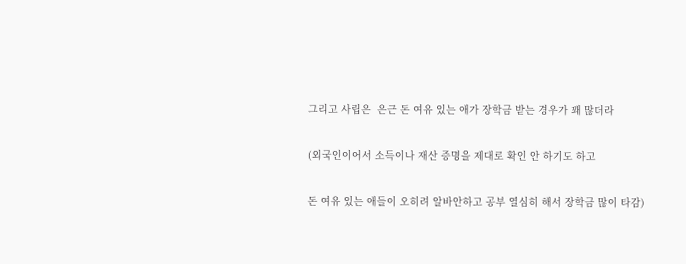그리고 사립은  은근 돈 여유 있는 애가 장학금 받는 경우가 꽤 많더라

(외국인이어서 소득이나 재산 증명을 제대로 확인 안 하기도 하고

돈 여유 있는 애들이 오히려 알바안하고 공부 열심히 해서 장학금 많이 타감)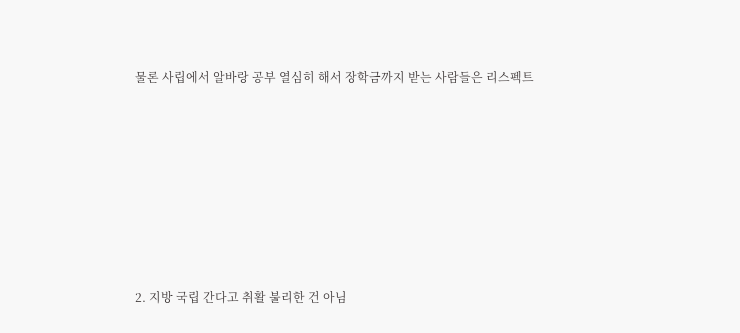물론 사립에서 알바랑 공부 열심히 해서 장학금까지 받는 사람들은 리스펙트









2. 지방 국립 간다고 취활 불리한 건 아님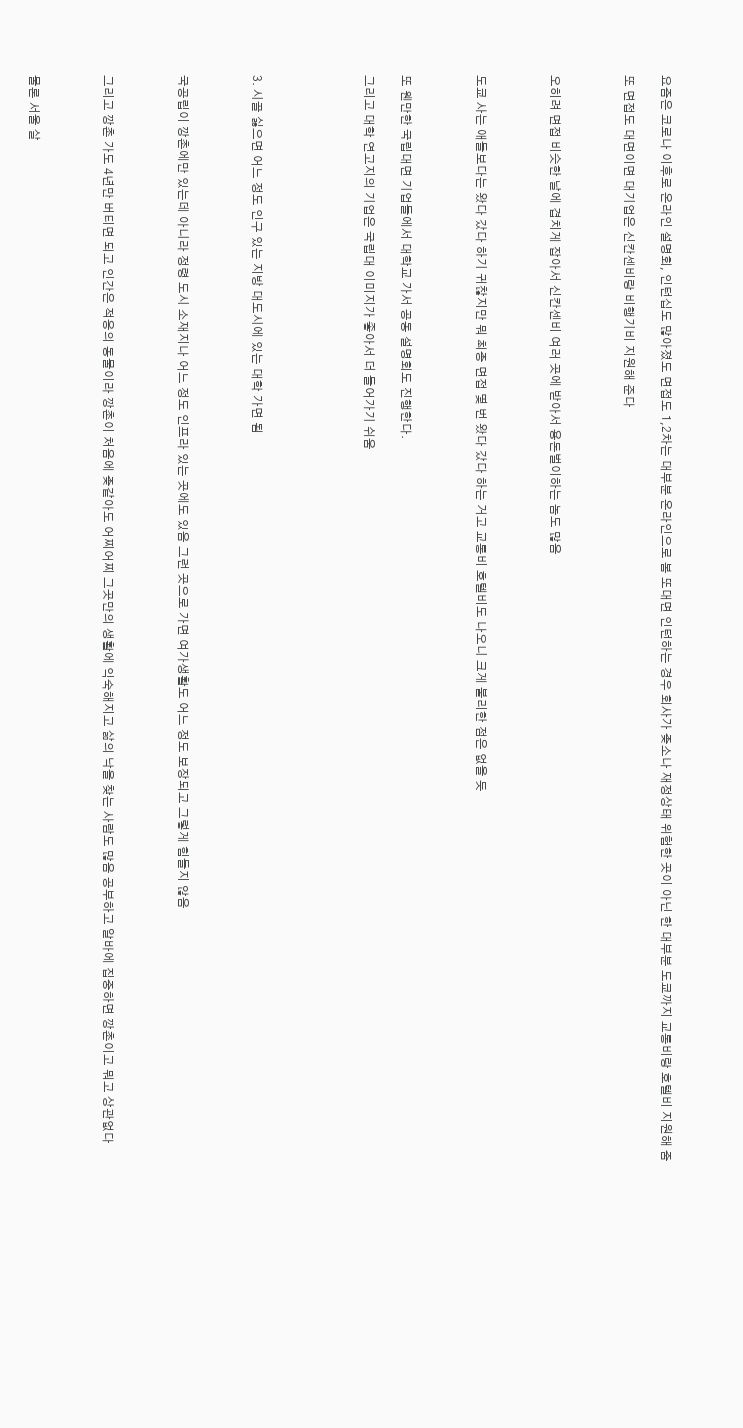요즘은 코로나 이후로 온라인 설명회, 인턴십도 많아졌도 면접도 1,2차는 대부분 온라인으로 봄 또대면 인턴하는 경우 회사가 좆소나 재정상태 위험한 곳이 아닌 한 대부분 도쿄까지 교통비랑 호텔비 지원해 줌

또 면접도 대면이면 대기업은 신칸센비랑 비행기비 지원해 준다



오히려 면접 비슷한 날에 겹치게 잡아서 신칸센비 여러 곳에 받아서 용돈벌이하는 놈도 많음



도쿄 사는 애들보다는 왔다 갔다 하기 귀찮지만 뭐 최종 면접 몇 번 왔다 갔다 하는 거고 교통비 호텔비도 나오니 크게 불리한 점은 없을 듯



또 웬만한 국립대면 기업들에서 대학교 가서 공동 설명회도 진행한다.

그리고 대학 연고지의 기업은 국립대 이미지가 좋아서 더 들어가기 쉬움





3. 시골 싫으면 어느 정도 인구 있는 지방 대도시에 있는 대학 가면 됨



국공립이 깡촌에만 있는데 아니라 정령 도시 소재지나 어느 정도 인프라 있는 곳에도 있음 그런 곳으로 가면 여가생활도 어느 정도 보장되고 그렇게 힘들지 않음



그리고 깡촌 가도 4년만 버티면 되고 인간은 적응의 동물이라 깡촌이 처음에 좆같아도 어찌어찌 그곳만의 생활에 익숙해지고 삶의 낙을 찾는 사람도 많음 공부하고 알바에 집중하면 깡촌이고 뭐고 상관없다



물론 서울 살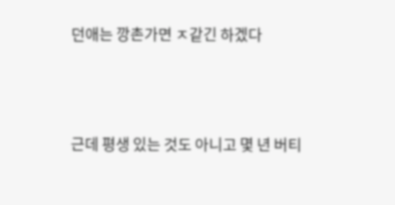던애는 깡촌가면 ㅈ같긴 하겠다



근데 평생 있는 것도 아니고 몇 년 버티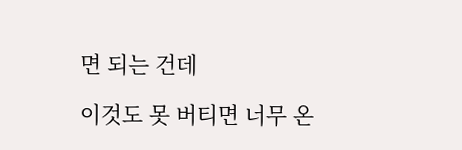면 되는 건데

이것도 못 버티면 너무 온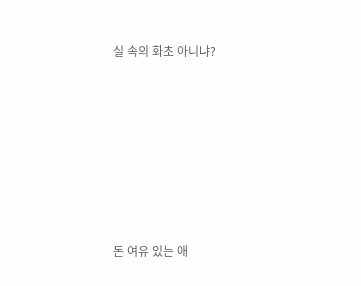실 속의 화초 아니냐?









돈 여유 있는 애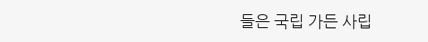들은 국립 가든 사립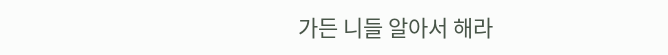가든 니들 알아서 해라